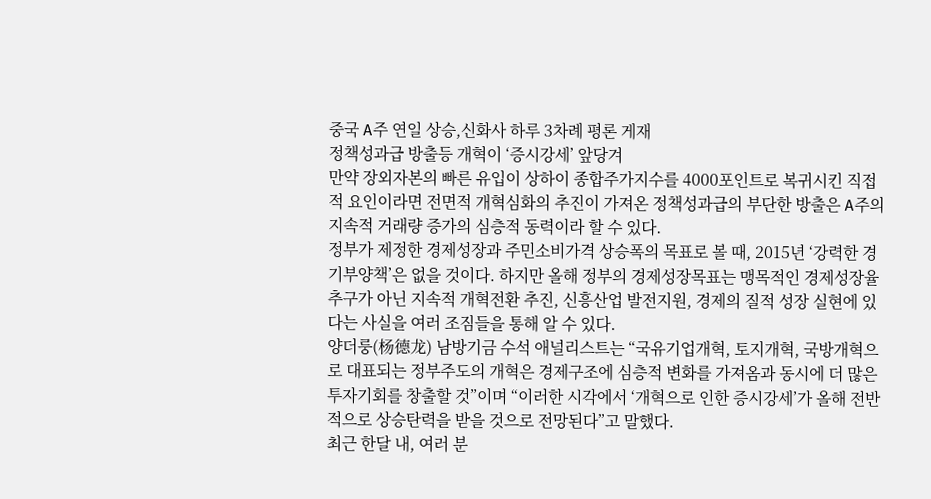중국 A주 연일 상승,신화사 하루 3차례 평론 게재
정책성과급 방출등 개혁이 ‘증시강세’ 앞당겨
만약 장외자본의 빠른 유입이 상하이 종합주가지수를 4000포인트로 복귀시킨 직접적 요인이라면 전면적 개혁심화의 추진이 가져온 정책성과급의 부단한 방출은 A주의 지속적 거래량 증가의 심층적 동력이라 할 수 있다.
정부가 제정한 경제성장과 주민소비가격 상승폭의 목표로 볼 때, 2015년 ‘강력한 경기부양책’은 없을 것이다. 하지만 올해 정부의 경제성장목표는 맹목적인 경제성장율 추구가 아닌 지속적 개혁전환 추진, 신흥산업 발전지원, 경제의 질적 성장 실현에 있다는 사실을 여러 조짐들을 통해 알 수 있다.
양더룽(杨德龙) 남방기금 수석 애널리스트는 “국유기업개혁, 토지개혁, 국방개혁으로 대표되는 정부주도의 개혁은 경제구조에 심층적 변화를 가져옴과 동시에 더 많은 투자기회를 창출할 것”이며 “이러한 시각에서 ‘개혁으로 인한 증시강세’가 올해 전반적으로 상승탄력을 받을 것으로 전망된다”고 말했다.
최근 한달 내, 여러 분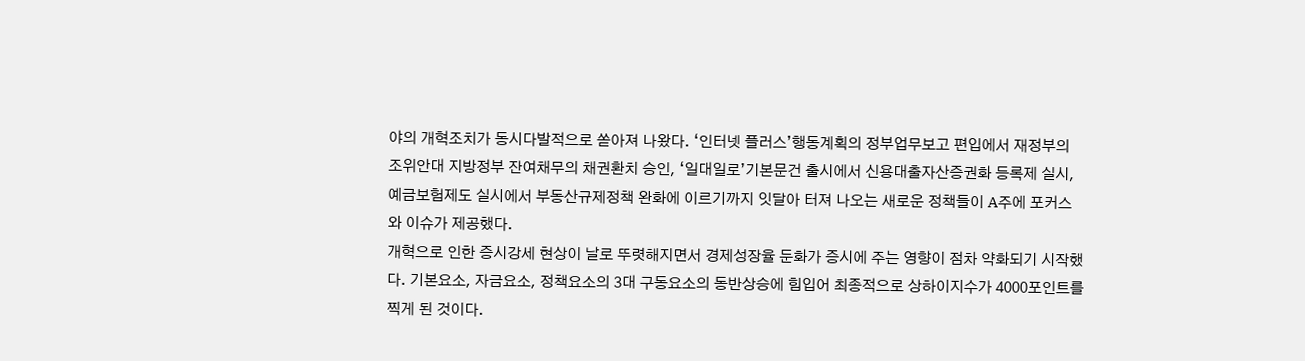야의 개혁조치가 동시다발적으로 쏟아져 나왔다. ‘인터넷 플러스’행동계획의 정부업무보고 편입에서 재정부의 조위안대 지방정부 잔여채무의 채권환치 승인, ‘일대일로’기본문건 출시에서 신용대출자산증권화 등록제 실시, 예금보험제도 실시에서 부동산규제정책 완화에 이르기까지 잇달아 터져 나오는 새로운 정책들이 A주에 포커스와 이슈가 제공했다.
개혁으로 인한 증시강세 현상이 날로 뚜렷해지면서 경제성장율 둔화가 증시에 주는 영향이 점차 약화되기 시작했다. 기본요소, 자금요소, 정책요소의 3대 구동요소의 동반상승에 힘입어 최종적으로 상하이지수가 4000포인트를 찍게 된 것이다.